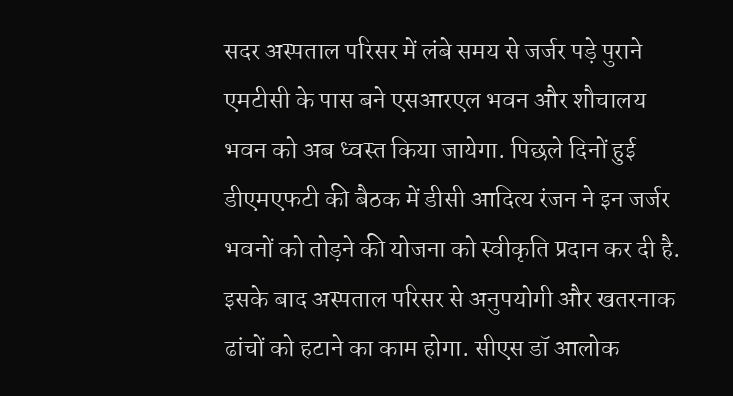सदर अस्पताल परिसर में लंबे समय से जर्जर पड़े पुराने एमटीसी के पास बने एसआरएल भवन और शौचालय भवन को अब ध्वस्त किया जायेगा. पिछले दिनों हुई डीएमएफटी की बैठक में डीसी आदित्य रंजन ने इन जर्जर भवनों को तोड़ने की योजना को स्वीकृति प्रदान कर दी है.
इसके बाद अस्पताल परिसर से अनुपयोगी और खतरनाक ढांचों को हटाने का काम होगा. सीएस डॉ आलोक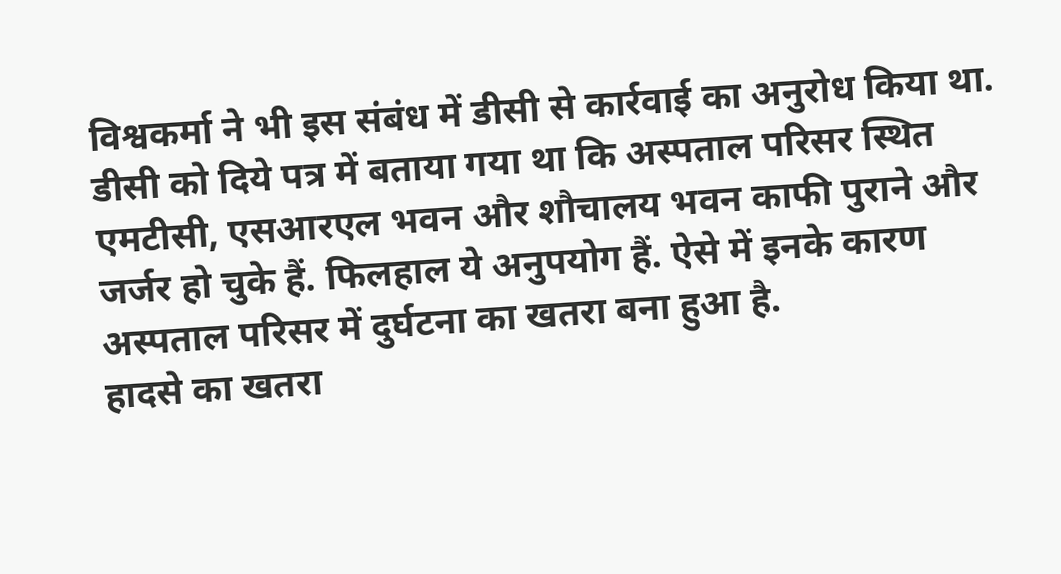विश्वकर्मा ने भी इस संबंध में डीसी से कार्रवाई का अनुरोध किया था.
डीसी को दिये पत्र में बताया गया था कि अस्पताल परिसर स्थित एमटीसी, एसआरएल भवन और शौचालय भवन काफी पुराने और जर्जर हो चुके हैं. फिलहाल ये अनुपयोग हैं. ऐसे में इनके कारण अस्पताल परिसर में दुर्घटना का खतरा बना हुआ है.
हादसे का खतरा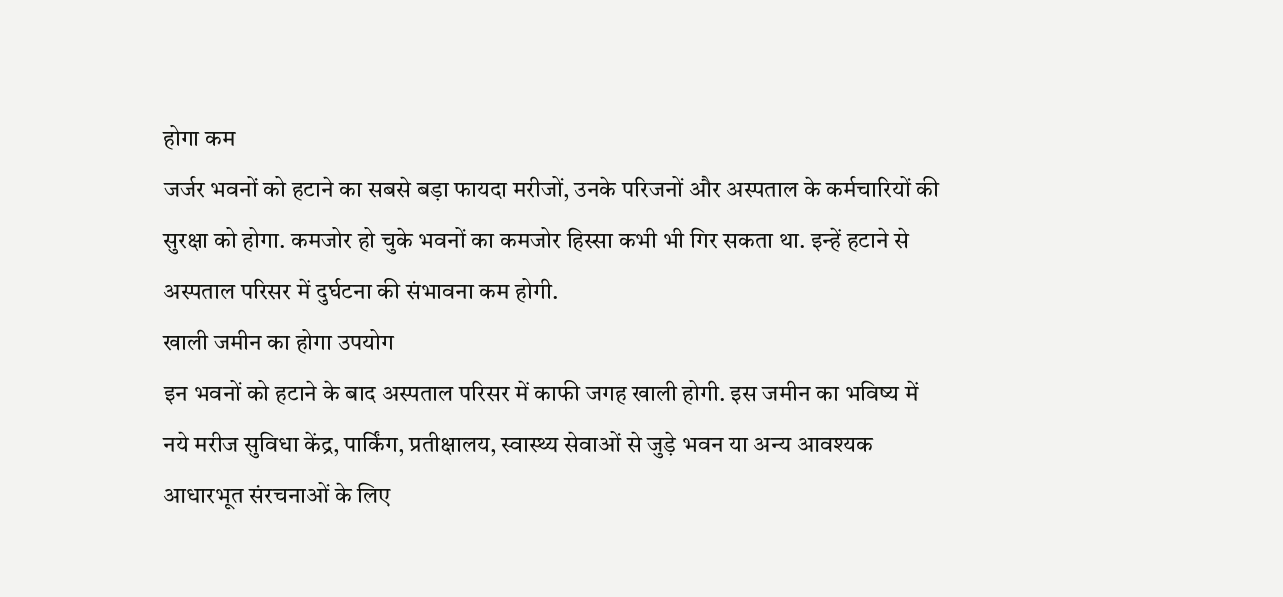होगा कम
जर्जर भवनों को हटाने का सबसे बड़ा फायदा मरीजों, उनके परिजनों और अस्पताल के कर्मचारियों की सुरक्षा को होगा. कमजोर हो चुके भवनों का कमजोर हिस्सा कभी भी गिर सकता था. इन्हें हटाने से अस्पताल परिसर में दुर्घटना की संभावना कम होगी.
खाली जमीन का होगा उपयोग
इन भवनों को हटाने के बाद अस्पताल परिसर में काफी जगह खाली होगी. इस जमीन का भविष्य में नये मरीज सुविधा केंद्र, पार्किंग, प्रतीक्षालय, स्वास्थ्य सेवाओं से जुड़े भवन या अन्य आवश्यक आधारभूत संरचनाओं के लिए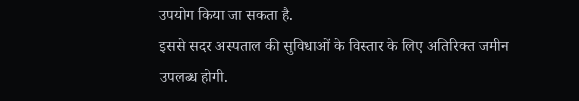उपयोग किया जा सकता है.
इससे सदर अस्पताल की सुविधाओं के विस्तार के लिए अतिरिक्त जमीन उपलब्ध होगी.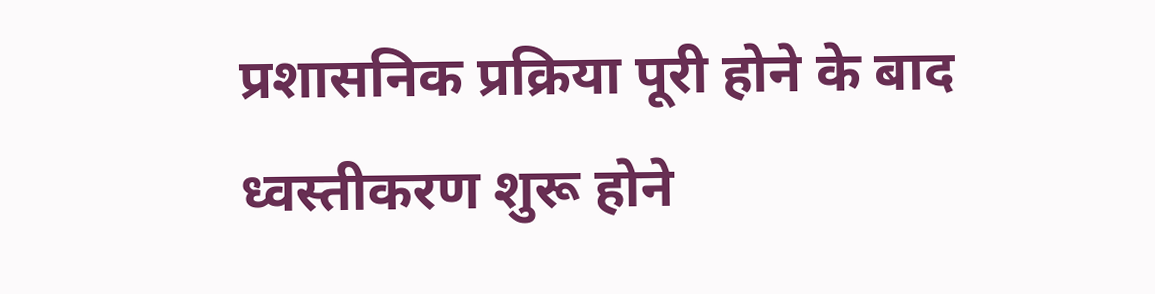प्रशासनिक प्रक्रिया पूरी होने के बाद ध्वस्तीकरण शुरू होने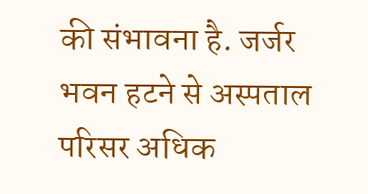की संभावना है. जर्जर भवन हटने से अस्पताल परिसर अधिक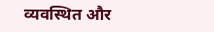व्यवस्थित और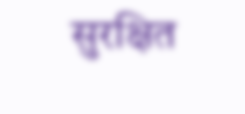सुरक्षित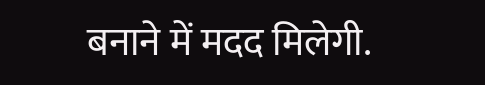बनाने में मदद मिलेगी.